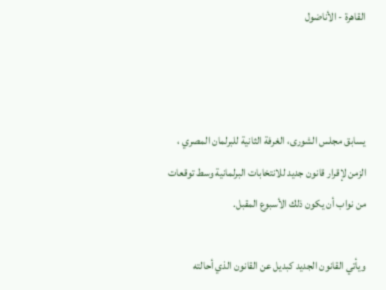القاهرة - الأناضول



يسابق مجلس الشورى، الغرفة الثانية للبرلمان المصري ، الزمن لإقرار قانون جديد للانتخابات البرلمانية وسط توقعات من نواب أن يكون ذلك الأسبوع المقبل.

ويأتي القانون الجديد كبديل عن القانون الذي أحالته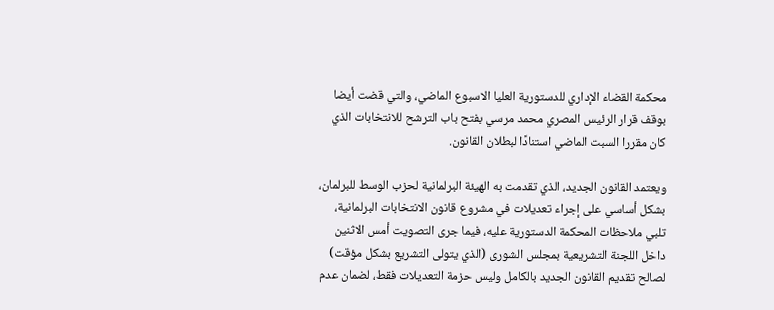محكمة القضاء الإداري للدستورية العليا الاسبوع الماضي، والتي قضت أيضا بوقف قرار الرئيس المصري محمد مرسي بفتح باب الترشح للانتخابات الذي كان مقررا السبت الماضي استنادًا لبطلان القانون.

ويعتمد القانون الجديد، الذي تقدمت به الهيئة البرلمانية لحزب الوسط للبرلمان، بشكل أساسي على إجراء تعديلات في مشروع قانون الانتخابات البرلمانية، تلبي ملاحظات المحكمة الدستورية عليه، فيما جرى التصويت أمس الاثنين داخل اللجنة التشريعية بمجلس الشورى (الذي يتولى التشريع بشكل مؤقت) لصالح تقديم القانون الجديد بالكامل وليس حزمة التعديلات فقط، لضمان عدم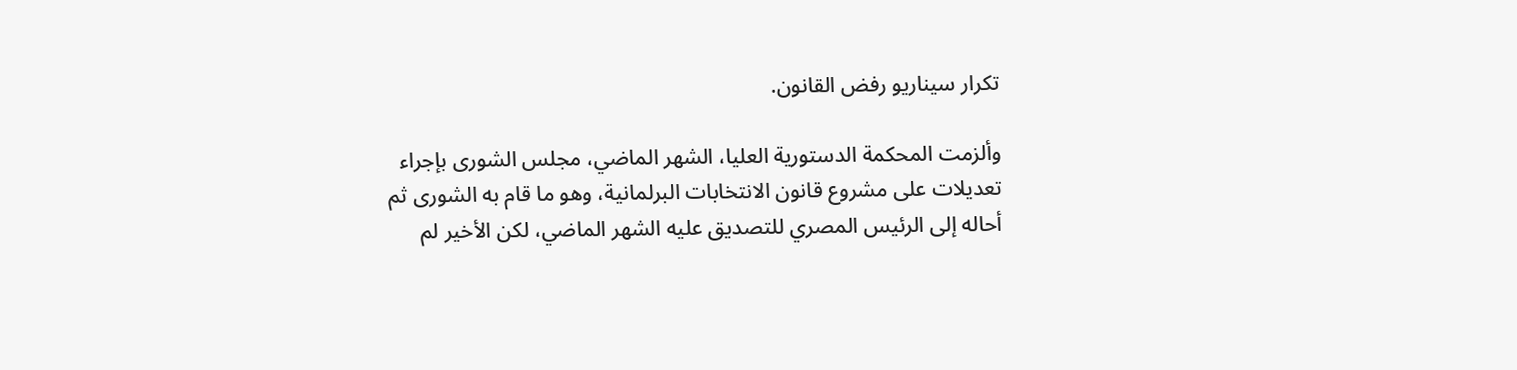تكرار سيناريو رفض القانون.

وألزمت المحكمة الدستورية العليا، الشهر الماضي، مجلس الشورى بإجراء تعديلات على مشروع قانون الانتخابات البرلمانية، وهو ما قام به الشورى ثم أحاله إلى الرئيس المصري للتصديق عليه الشهر الماضي، لكن الأخير لم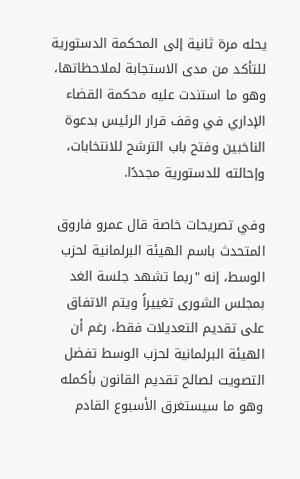يحله مرة ثانية إلى المحكمة الدستورية للتأكد من مدى الاستجابة لملاحظاتها، وهو ما استندت عليه محكمة القضاء الإداري في وقف قرار الرئيس بدعوة الناخبين وفتح باب الترشح للانتخابات، وإحالته للدستورية مجددًا.

وفي تصريحات خاصة قال عمرو فاروق المتحدث باسم الهيئة البرلمانية لحزب الوسط، إنه "ربما تشهد جلسة الغد بمجلس الشورى تغييراً ويتم الاتفاق على تقديم التعديلات فقط، رغم أن الهيئة البرلمانية لحزب الوسط تفضل التصويت لصالح تقديم القانون بأكمله وهو ما سيستغرق الأسبوع القادم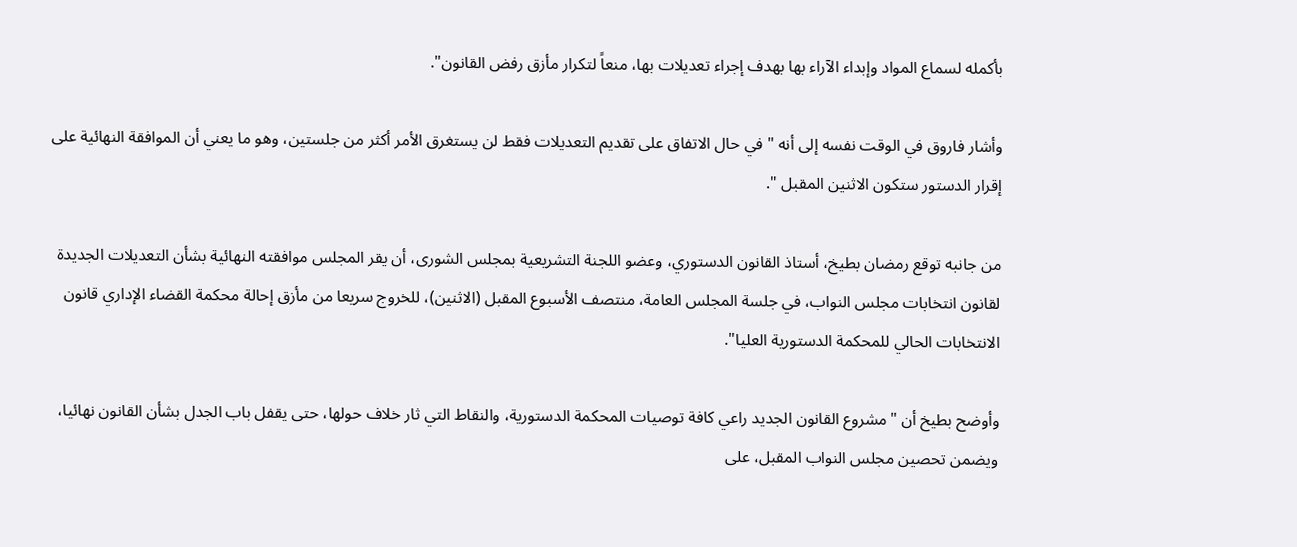بأكمله لسماع المواد وإبداء الآراء بها بهدف إجراء تعديلات بها، منعاً لتكرار مأزق رفض القانون".

وأشار فاروق في الوقت نفسه إلى أنه "في حال الاتفاق على تقديم التعديلات فقط لن يستغرق الأمر أكثر من جلستين، وهو ما يعني أن الموافقة النهائية على إقرار الدستور ستكون الاثنين المقبل ".

من جانبه توقع رمضان بطيخ، أستاذ القانون الدستوري، وعضو اللجنة التشريعية بمجلس الشورى، أن يقر المجلس موافقته النهائية بشأن التعديلات الجديدة لقانون انتخابات مجلس النواب، في جلسة المجلس العامة، منتصف الأسبوع المقبل (الاثنين)، للخروج سريعا من مأزق إحالة محكمة القضاء الإداري قانون الانتخابات الحالي للمحكمة الدستورية العليا".

وأوضح بطيخ أن "مشروع القانون الجديد راعي كافة توصيات المحكمة الدستورية، والنقاط التي ثار خلاف حولها، حتى يقفل باب الجدل بشأن القانون نهائيا، ويضمن تحصين مجلس النواب المقبل، على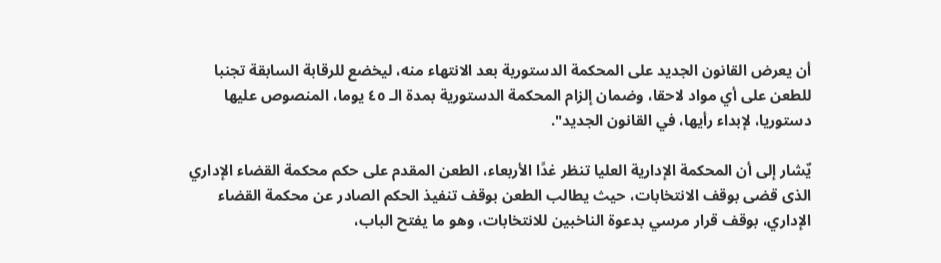أن يعرض القانون الجديد على المحكمة الدستورية بعد الانتهاء منه، ليخضع للرقابة السابقة تجنبا للطعن على أي مواد لاحقا، وضمان إلزام المحكمة الدستورية بمدة الـ ٤٥ يوما، المنصوص عليها دستوريا، لإبداء رأيها، في القانون الجديد".

يٌشار إلى أن المحكمة الإدارية العليا تنظر غدًا الأربعاء، الطعن المقدم على حكم محكمة القضاء الإداري الذى قضى بوقف الانتخابات، حيث يطالب الطعن بوقف تنفيذ الحكم الصادر عن محكمة القضاء الإداري، بوقف قرار مرسي بدعوة الناخبين للانتخابات، وهو ما يفتح الباب،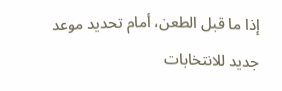إذا ما قبل الطعن، أمام تحديد موعد جديد للانتخابات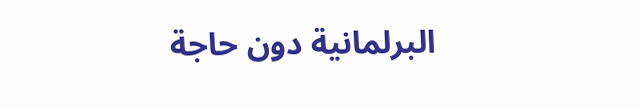البرلمانية دون حاجة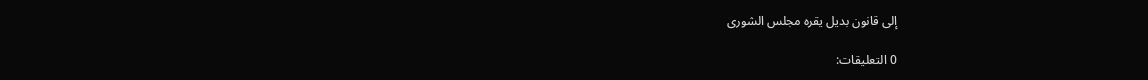إلى قانون بديل يقره مجلس الشورى

0 التعليقات: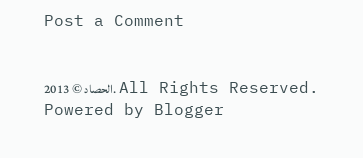Post a Comment


الحصاد © 2013. All Rights Reserved. Powered by Blogger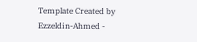Template Created by Ezzeldin-Ahmed -